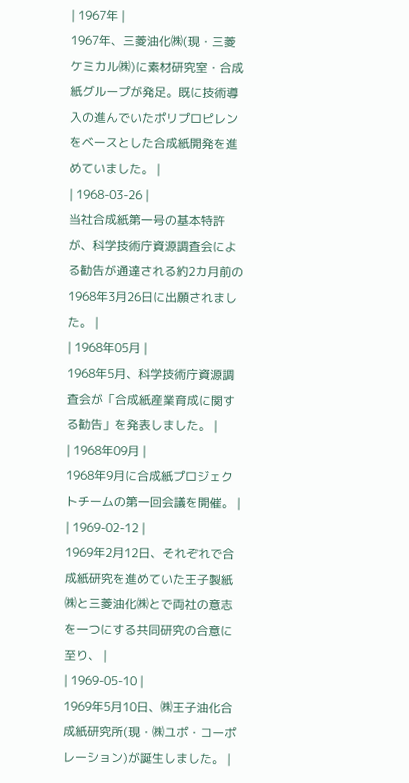| 1967年 |
1967年、三菱油化㈱(現・三菱ケミカル㈱)に素材研究室・合成紙グループが発足。既に技術導入の進んでいたポリプロピレンをベースとした合成紙開発を進めていました。 |
| 1968-03-26 |
当社合成紙第一号の基本特許が、科学技術庁資源調査会による勧告が通達される約2カ月前の1968年3月26日に出願されました。 |
| 1968年05月 |
1968年5月、科学技術庁資源調査会が「合成紙産業育成に関する勧告」を発表しました。 |
| 1968年09月 |
1968年9月に合成紙プロジェクトチームの第一回会議を開催。 |
| 1969-02-12 |
1969年2月12日、それぞれで合成紙研究を進めていた王子製紙㈱と三菱油化㈱とで両社の意志を一つにする共同研究の合意に至り、 |
| 1969-05-10 |
1969年5月10日、㈱王子油化合成紙研究所(現・㈱ユポ・コーポレーション)が誕生しました。 |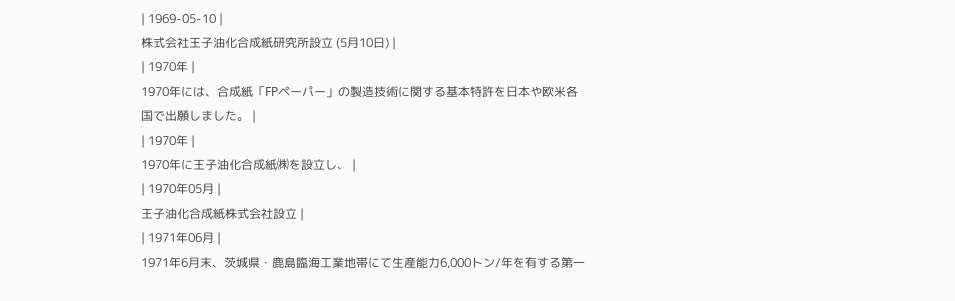| 1969-05-10 |
株式会社王子油化合成紙研究所設立 (5月10日) |
| 1970年 |
1970年には、合成紙「FPペーパー」の製造技術に関する基本特許を日本や欧米各国で出願しました。 |
| 1970年 |
1970年に王子油化合成紙㈱を設立し、 |
| 1970年05月 |
王子油化合成紙株式会社設立 |
| 1971年06月 |
1971年6月末、茨城県・鹿島臨海工業地帯にて生産能力6,000トン/年を有する第一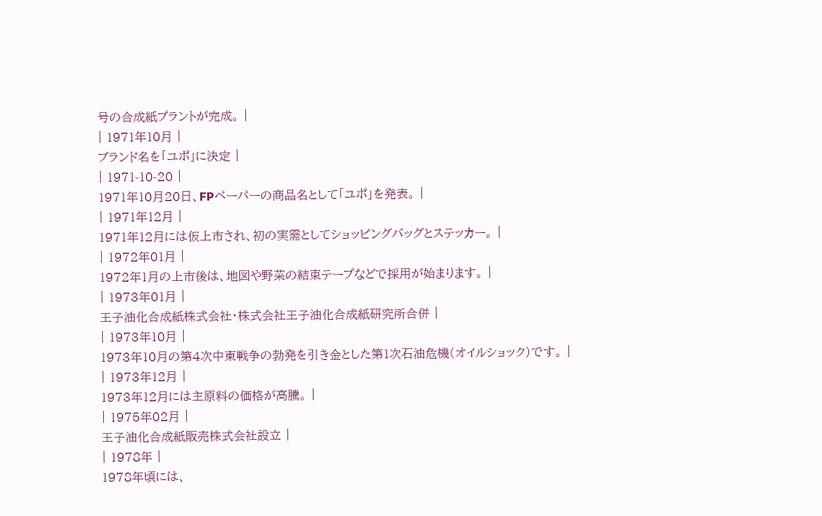号の合成紙プラントが完成。 |
| 1971年10月 |
ブランド名を「ユポ」に決定 |
| 1971-10-20 |
1971年10月20日、FPペーパーの商品名として「ユポ」を発表。 |
| 1971年12月 |
1971年12月には仮上市され、初の実需としてショッピングバッグとステッカー。 |
| 1972年01月 |
1972年1月の上市後は、地図や野菜の結束テープなどで採用が始まります。 |
| 1973年01月 |
王子油化合成紙株式会社・株式会社王子油化合成紙研究所合併 |
| 1973年10月 |
1973年10月の第4次中東戦争の勃発を引き金とした第1次石油危機(オイルショック)です。 |
| 1973年12月 |
1973年12月には主原料の価格が高騰。 |
| 1975年02月 |
王子油化合成紙販売株式会社設立 |
| 1978年 |
1978年頃には、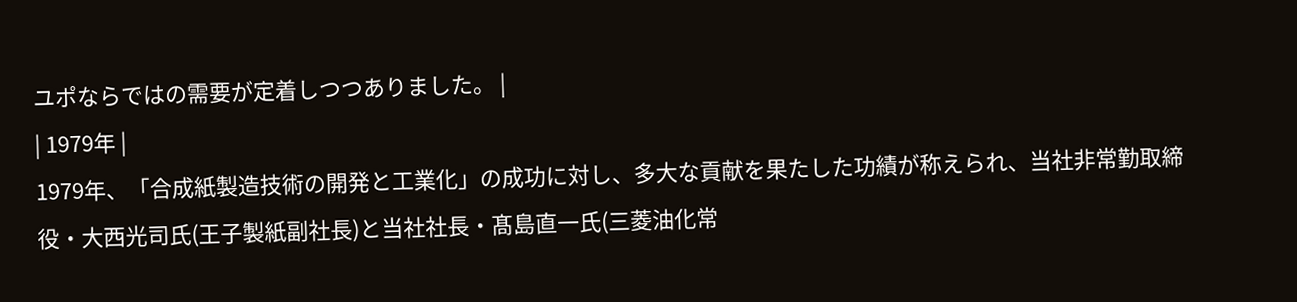ユポならではの需要が定着しつつありました。 |
| 1979年 |
1979年、「合成紙製造技術の開発と工業化」の成功に対し、多大な貢献を果たした功績が称えられ、当社非常勤取締役・大西光司氏(王子製紙副社長)と当社社長・髙島直一氏(三菱油化常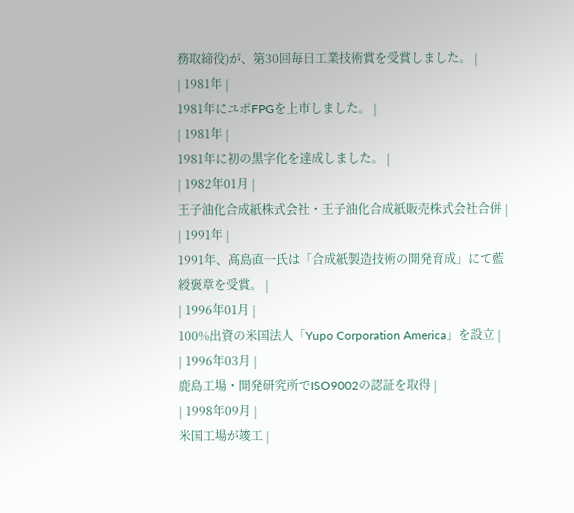務取締役)が、第30回毎日工業技術賞を受賞しました。 |
| 1981年 |
1981年にユポFPGを上市しました。 |
| 1981年 |
1981年に初の黒字化を達成しました。 |
| 1982年01月 |
王子油化合成紙株式会社・王子油化合成紙販売株式会社合併 |
| 1991年 |
1991年、髙島直一氏は「合成紙製造技術の開発育成」にて藍綬褒章を受賞。 |
| 1996年01月 |
100%出資の米国法人「Yupo Corporation America」を設立 |
| 1996年03月 |
鹿島工場・開発研究所でISO9002の認証を取得 |
| 1998年09月 |
米国工場が竣工 |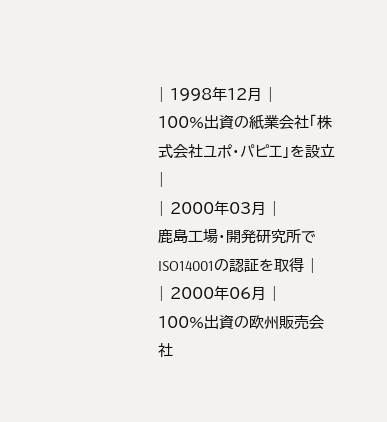| 1998年12月 |
100%出資の紙業会社「株式会社ユポ・パピエ」を設立 |
| 2000年03月 |
鹿島工場・開発研究所でISO14001の認証を取得 |
| 2000年06月 |
100%出資の欧州販売会社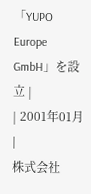「YUPO Europe GmbH」を設立 |
| 2001年01月 |
株式会社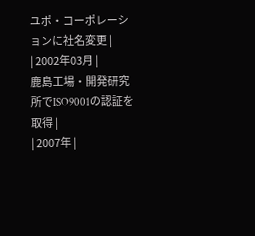ユポ・コーポレーションに社名変更 |
| 2002年03月 |
鹿島工場・開発研究所でISO9001の認証を取得 |
| 2007年 |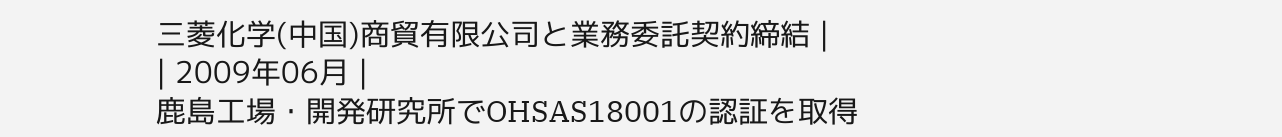三菱化学(中国)商貿有限公司と業務委託契約締結 |
| 2009年06月 |
鹿島工場・開発研究所でOHSAS18001の認証を取得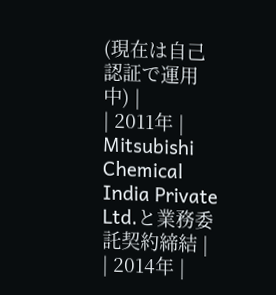(現在は自己認証で運用中) |
| 2011年 |
Mitsubishi Chemical India Private Ltd.と業務委託契約締結 |
| 2014年 |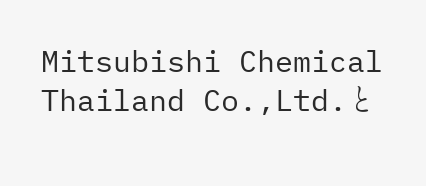Mitsubishi Chemical Thailand Co.,Ltd.と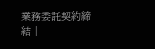業務委託契約締結 |